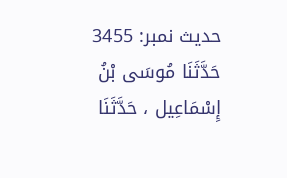حدیث نمبر: 3455
حَدَّثَنَا مُوسَى بْنُ إِسْمَاعِيل ، حَدَّثَنَا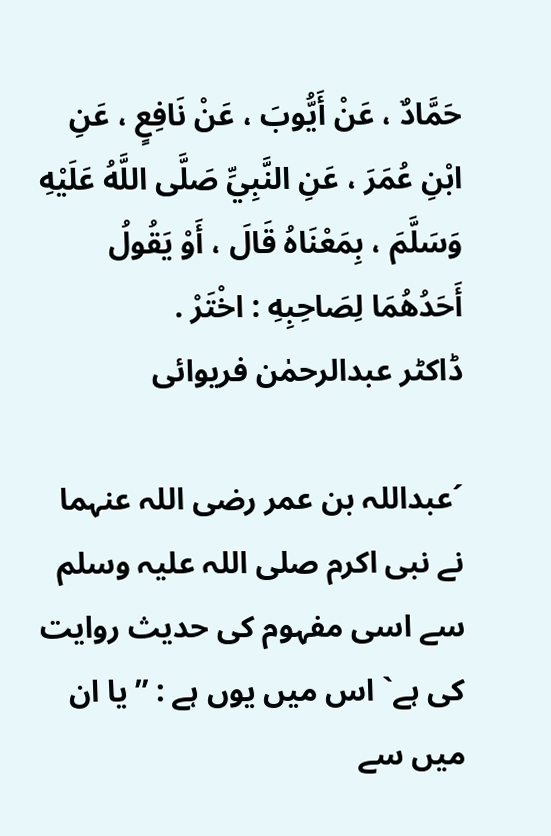حَمَّادٌ ، عَنْ أَيُّوبَ ، عَنْ نَافِعٍ ، عَنِ ابْنِ عُمَرَ ، عَنِ النَّبِيِّ صَلَّى اللَّهُ عَلَيْهِ وَسَلَّمَ ، بِمَعْنَاهُ قَالَ ، أَوْ يَقُولُ أَحَدُهُمَا لِصَاحِبِهِ : اخْتَرْ .
ڈاکٹر عبدالرحمٰن فریوائی

´عبداللہ بن عمر رضی اللہ عنہما نے نبی اکرم صلی اللہ علیہ وسلم سے اسی مفہوم کی حدیث روایت کی ہے` اس میں یوں ہے : ” یا ان میں سے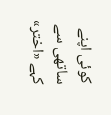کوئی اپنے ساتھی سے کہے «اختر»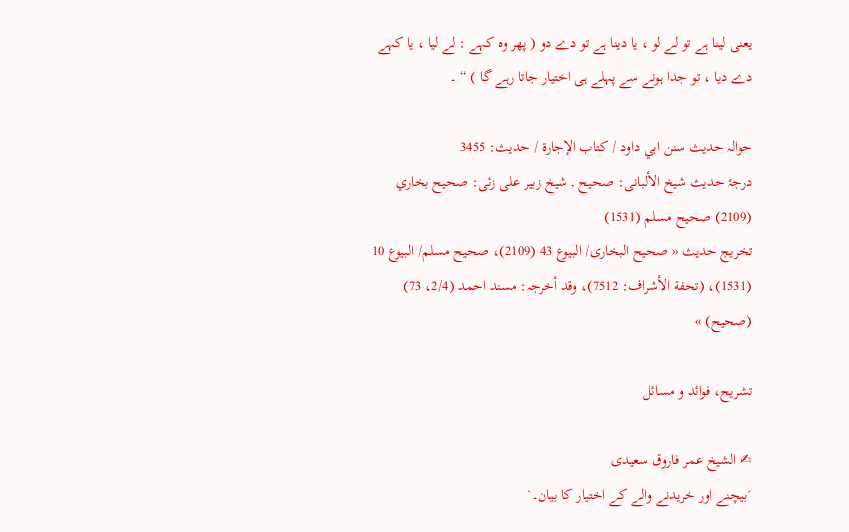یعنی لینا ہے تو لے لو ، یا دینا ہے تو دے دو ( پھر وہ کہے : لے لیا ، یا کہے دے دیا ، تو جدا ہونے سے پہلے ہی اختیار جاتا رہے گا ) “ ۔

حوالہ حدیث سنن ابي داود / كتاب الإجارة / حدیث: 3455
درجۂ حدیث شیخ الألبانی: صحيح , شیخ زبیر علی زئی: صحيح بخاري (2109) صحيح مسلم (1531)
تخریج حدیث « صحیح البخاری/ البیوع 43 (2109)، صحیح مسلم/ البیوع 10 (1531)، (تحفة الأشراف: 7512)، وقد أخرجہ: مسند احمد (2/4، 73) (صحیح) »

تشریح، فوائد و مسائل

✍ الشیخ عمر فاروق سعیدی
´بیچنے اور خریدنے والے کے اختیار کا بیان۔`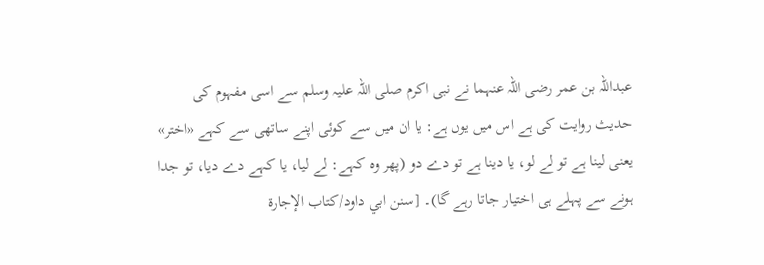عبداللہ بن عمر رضی اللہ عنہما نے نبی اکرم صلی اللہ علیہ وسلم سے اسی مفہوم کی حدیث روایت کی ہے اس میں یوں ہے: یا ان میں سے کوئی اپنے ساتھی سے کہے «اختر» یعنی لینا ہے تو لے لو، یا دینا ہے تو دے دو (پھر وہ کہے: لے لیا، یا کہے دے دیا، تو جدا ہونے سے پہلے ہی اختیار جاتا رہے گا)۔ [سنن ابي داود/كتاب الإجارة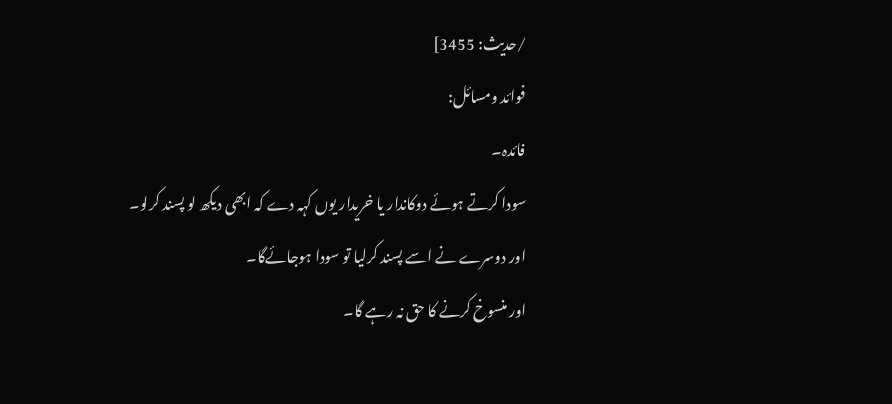/حدیث: 3455]
فوائد ومسائل:
فائدہ۔
سودا کرتے ہوئے دوکاندار یا خریدار یوں کہہ دے کہ ابھی دیکھ لو پسند کرلو۔
اور دوسرے نے اسے پسند کرلیا تو سودا ہوجائےگا۔
اور منسوخ کرنے کا حق نہ رہے گا۔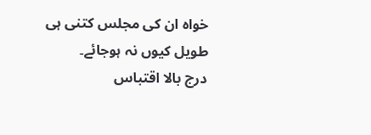خواہ ان کی مجلس کتنی ہی طویل کیوں نہ ہوجائے۔
درج بالا اقتباس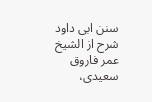سنن ابی داود شرح از الشیخ عمر فاروق سعیدی،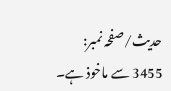حدیث/صفحہ نمبر: 3455 سے ماخوذ ہے۔